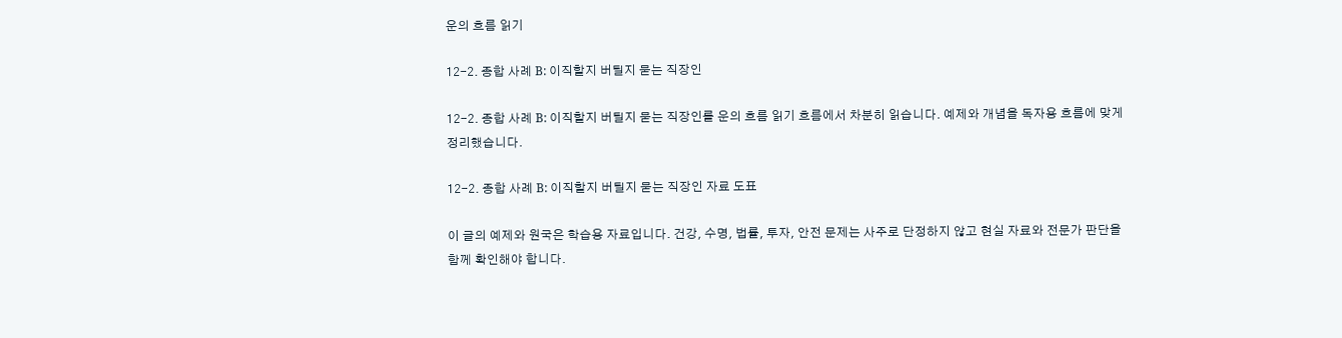운의 흐름 읽기

12-2. 종합 사례 B: 이직할지 버틸지 묻는 직장인

12-2. 종합 사례 B: 이직할지 버틸지 묻는 직장인를 운의 흐름 읽기 흐름에서 차분히 읽습니다. 예제와 개념을 독자용 흐름에 맞게 정리했습니다.

12-2. 종합 사례 B: 이직할지 버틸지 묻는 직장인 자료 도표

이 글의 예제와 원국은 학습용 자료입니다. 건강, 수명, 법률, 투자, 안전 문제는 사주로 단정하지 않고 현실 자료와 전문가 판단을 함께 확인해야 합니다.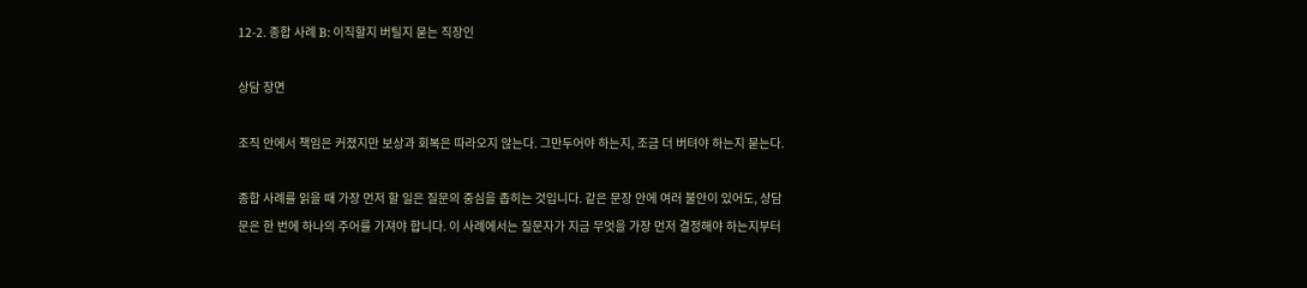12-2. 종합 사례 B: 이직할지 버틸지 묻는 직장인

상담 장면

조직 안에서 책임은 커졌지만 보상과 회복은 따라오지 않는다. 그만두어야 하는지, 조금 더 버텨야 하는지 묻는다.

종합 사례를 읽을 때 가장 먼저 할 일은 질문의 중심을 좁히는 것입니다. 같은 문장 안에 여러 불안이 있어도, 상담문은 한 번에 하나의 주어를 가져야 합니다. 이 사례에서는 질문자가 지금 무엇을 가장 먼저 결정해야 하는지부터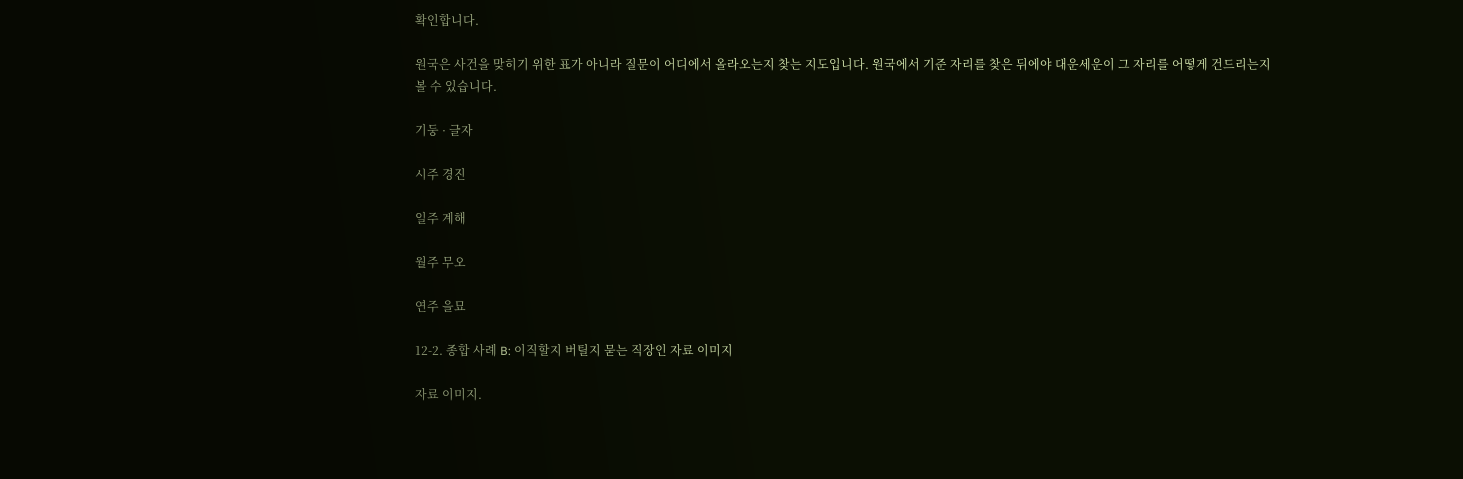확인합니다.

원국은 사건을 맞히기 위한 표가 아니라 질문이 어디에서 올라오는지 찾는 지도입니다. 원국에서 기준 자리를 찾은 뒤에야 대운세운이 그 자리를 어떻게 건드리는지 볼 수 있습니다.

기둥 · 글자

시주 경진

일주 계해

월주 무오

연주 을묘

12-2. 종합 사례 B: 이직할지 버틸지 묻는 직장인 자료 이미지

자료 이미지.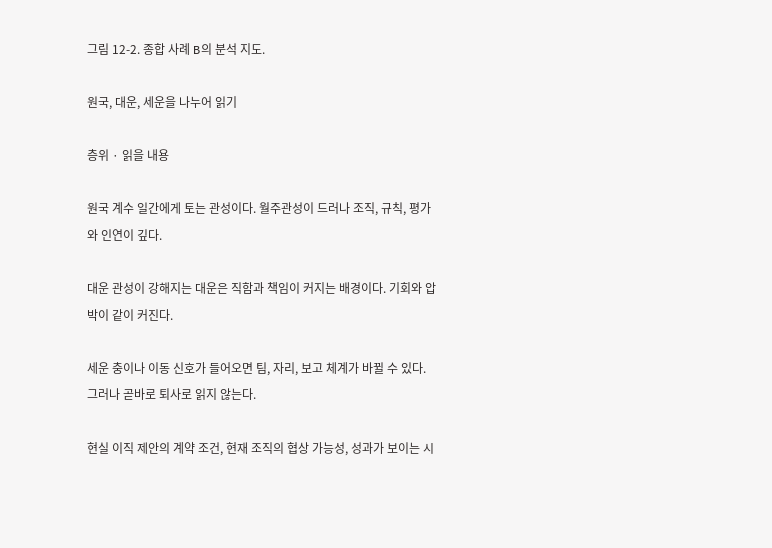그림 12-2. 종합 사례 B의 분석 지도.

원국, 대운, 세운을 나누어 읽기

층위 · 읽을 내용

원국 계수 일간에게 토는 관성이다. 월주관성이 드러나 조직, 규칙, 평가와 인연이 깊다.

대운 관성이 강해지는 대운은 직함과 책임이 커지는 배경이다. 기회와 압박이 같이 커진다.

세운 충이나 이동 신호가 들어오면 팀, 자리, 보고 체계가 바뀔 수 있다. 그러나 곧바로 퇴사로 읽지 않는다.

현실 이직 제안의 계약 조건, 현재 조직의 협상 가능성, 성과가 보이는 시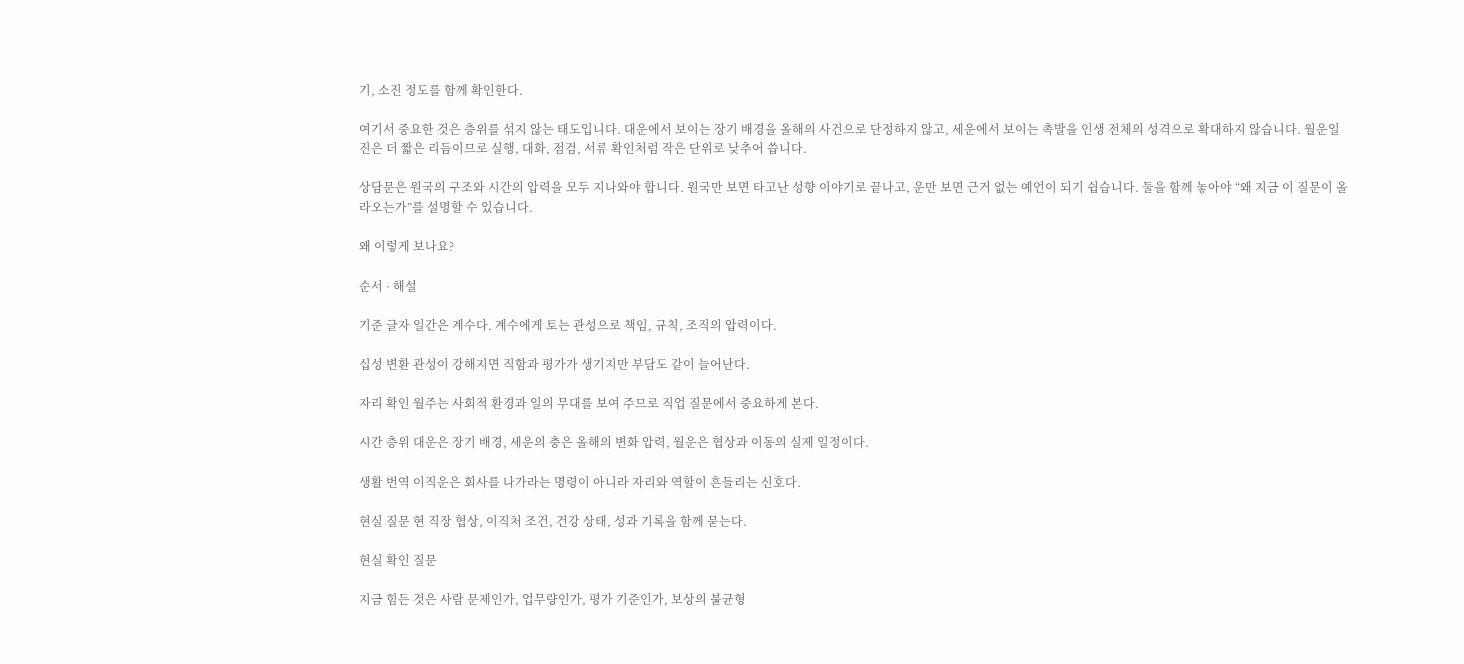기, 소진 정도를 함께 확인한다.

여기서 중요한 것은 층위를 섞지 않는 태도입니다. 대운에서 보이는 장기 배경을 올해의 사건으로 단정하지 않고, 세운에서 보이는 촉발을 인생 전체의 성격으로 확대하지 않습니다. 월운일진은 더 짧은 리듬이므로 실행, 대화, 점검, 서류 확인처럼 작은 단위로 낮추어 씁니다.

상담문은 원국의 구조와 시간의 압력을 모두 지나와야 합니다. 원국만 보면 타고난 성향 이야기로 끝나고, 운만 보면 근거 없는 예언이 되기 쉽습니다. 둘을 함께 놓아야 “왜 지금 이 질문이 올라오는가”를 설명할 수 있습니다.

왜 이렇게 보나요?

순서 · 해설

기준 글자 일간은 계수다. 계수에게 토는 관성으로 책임, 규칙, 조직의 압력이다.

십성 변환 관성이 강해지면 직함과 평가가 생기지만 부담도 같이 늘어난다.

자리 확인 월주는 사회적 환경과 일의 무대를 보여 주므로 직업 질문에서 중요하게 본다.

시간 층위 대운은 장기 배경, 세운의 충은 올해의 변화 압력, 월운은 협상과 이동의 실제 일정이다.

생활 번역 이직운은 회사를 나가라는 명령이 아니라 자리와 역할이 흔들리는 신호다.

현실 질문 현 직장 협상, 이직처 조건, 건강 상태, 성과 기록을 함께 묻는다.

현실 확인 질문

지금 힘든 것은 사람 문제인가, 업무량인가, 평가 기준인가, 보상의 불균형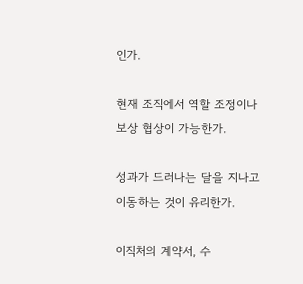인가.

현재 조직에서 역할 조정이나 보상 협상이 가능한가.

성과가 드러나는 달을 지나고 이동하는 것이 유리한가.

이직처의 계약서, 수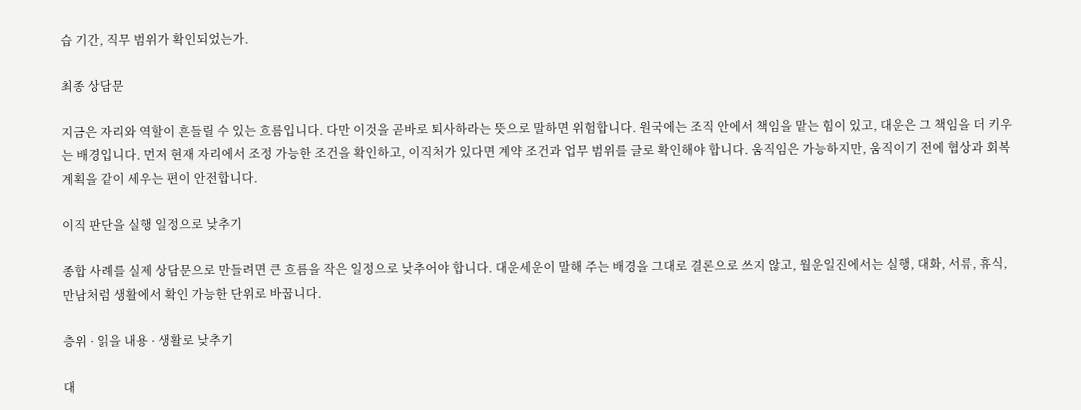습 기간, 직무 범위가 확인되었는가.

최종 상담문

지금은 자리와 역할이 흔들릴 수 있는 흐름입니다. 다만 이것을 곧바로 퇴사하라는 뜻으로 말하면 위험합니다. 원국에는 조직 안에서 책임을 맡는 힘이 있고, 대운은 그 책임을 더 키우는 배경입니다. 먼저 현재 자리에서 조정 가능한 조건을 확인하고, 이직처가 있다면 계약 조건과 업무 범위를 글로 확인해야 합니다. 움직임은 가능하지만, 움직이기 전에 협상과 회복 계획을 같이 세우는 편이 안전합니다.

이직 판단을 실행 일정으로 낮추기

종합 사례를 실제 상담문으로 만들려면 큰 흐름을 작은 일정으로 낮추어야 합니다. 대운세운이 말해 주는 배경을 그대로 결론으로 쓰지 않고, 월운일진에서는 실행, 대화, 서류, 휴식, 만남처럼 생활에서 확인 가능한 단위로 바꿉니다.

층위 · 읽을 내용 · 생활로 낮추기

대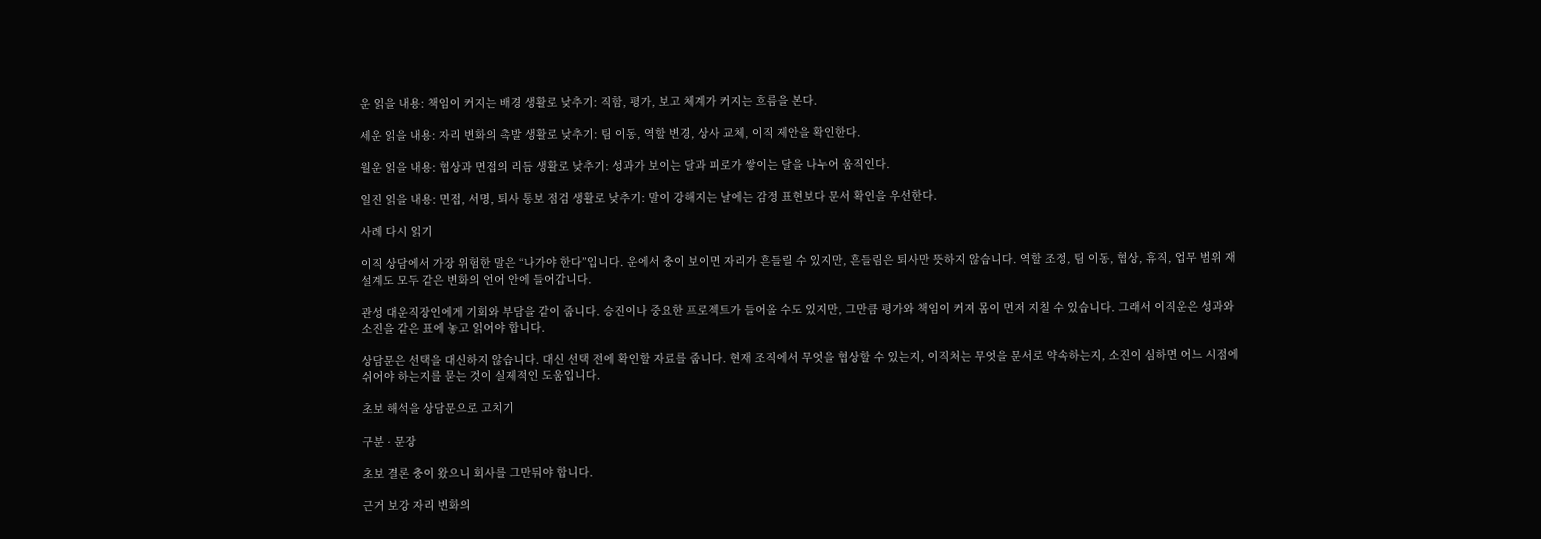운 읽을 내용: 책임이 커지는 배경 생활로 낮추기: 직함, 평가, 보고 체계가 커지는 흐름을 본다.

세운 읽을 내용: 자리 변화의 촉발 생활로 낮추기: 팀 이동, 역할 변경, 상사 교체, 이직 제안을 확인한다.

월운 읽을 내용: 협상과 면접의 리듬 생활로 낮추기: 성과가 보이는 달과 피로가 쌓이는 달을 나누어 움직인다.

일진 읽을 내용: 면접, 서명, 퇴사 통보 점검 생활로 낮추기: 말이 강해지는 날에는 감정 표현보다 문서 확인을 우선한다.

사례 다시 읽기

이직 상담에서 가장 위험한 말은 “나가야 한다”입니다. 운에서 충이 보이면 자리가 흔들릴 수 있지만, 흔들림은 퇴사만 뜻하지 않습니다. 역할 조정, 팀 이동, 협상, 휴직, 업무 범위 재설계도 모두 같은 변화의 언어 안에 들어갑니다.

관성 대운직장인에게 기회와 부담을 같이 줍니다. 승진이나 중요한 프로젝트가 들어올 수도 있지만, 그만큼 평가와 책임이 커져 몸이 먼저 지칠 수 있습니다. 그래서 이직운은 성과와 소진을 같은 표에 놓고 읽어야 합니다.

상담문은 선택을 대신하지 않습니다. 대신 선택 전에 확인할 자료를 줍니다. 현재 조직에서 무엇을 협상할 수 있는지, 이직처는 무엇을 문서로 약속하는지, 소진이 심하면 어느 시점에 쉬어야 하는지를 묻는 것이 실제적인 도움입니다.

초보 해석을 상담문으로 고치기

구분 · 문장

초보 결론 충이 왔으니 회사를 그만둬야 합니다.

근거 보강 자리 변화의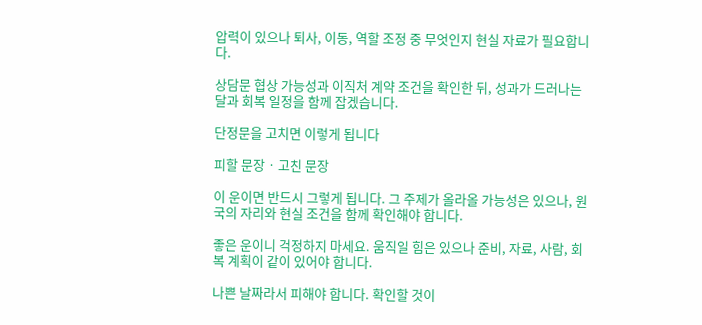압력이 있으나 퇴사, 이동, 역할 조정 중 무엇인지 현실 자료가 필요합니다.

상담문 협상 가능성과 이직처 계약 조건을 확인한 뒤, 성과가 드러나는 달과 회복 일정을 함께 잡겠습니다.

단정문을 고치면 이렇게 됩니다

피할 문장 · 고친 문장

이 운이면 반드시 그렇게 됩니다. 그 주제가 올라올 가능성은 있으나, 원국의 자리와 현실 조건을 함께 확인해야 합니다.

좋은 운이니 걱정하지 마세요. 움직일 힘은 있으나 준비, 자료, 사람, 회복 계획이 같이 있어야 합니다.

나쁜 날짜라서 피해야 합니다. 확인할 것이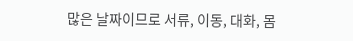많은 날짜이므로 서류, 이동, 대화, 몸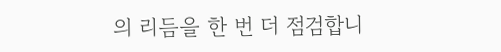의 리듬을 한 번 더 점검합니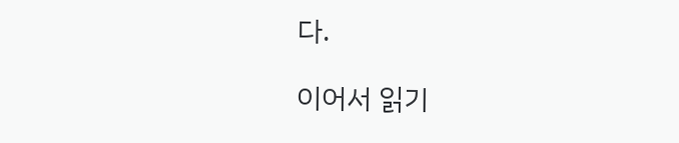다.

이어서 읽기